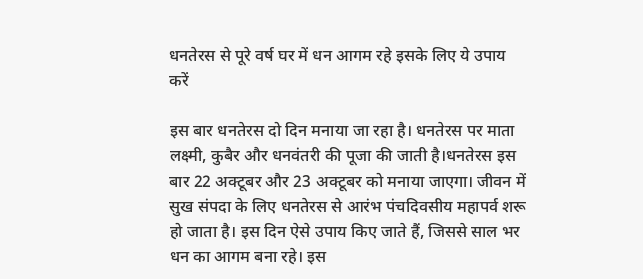धनतेरस से पूरे वर्ष घर में धन आगम रहे इसके लिए ये उपाय करें

इस बार धनतेरस दो दिन मनाया जा रहा है। धनतेरस पर माता लक्ष्मी, कुबैर और धनवंतरी की पूजा की जाती है।धनतेरस इस बार 22 अक्टूबर और 23 अक्टूबर को मनाया जाएगा। जीवन में सुख संपदा के लिए धनतेरस से आरंभ पंचदिवसीय महापर्व शरू हो जाता है। इस दिन ऐसे उपाय किए जाते हैं, जिससे साल भर धन का आगम बना रहे। इस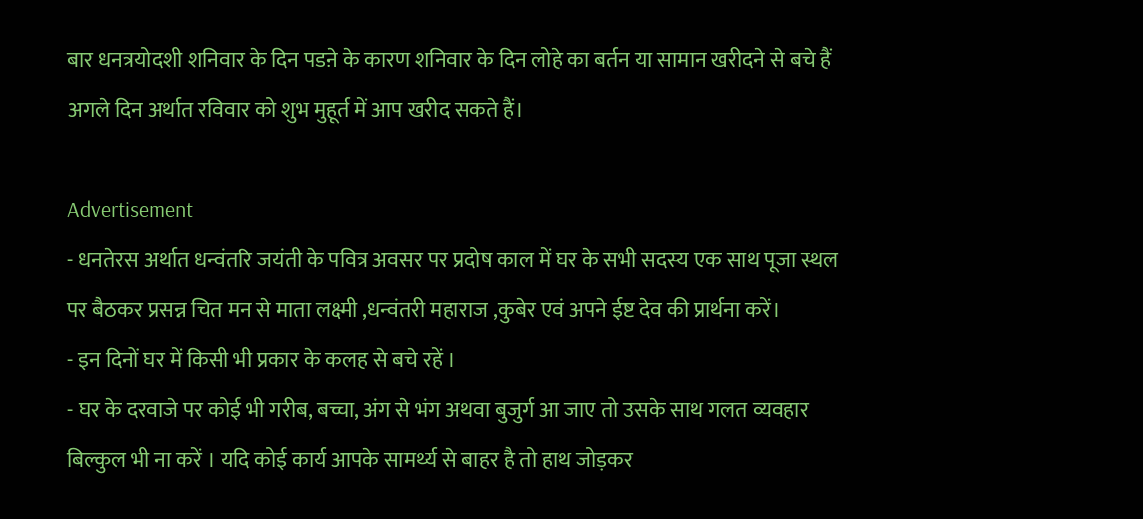बार धनत्रयोदशी शनिवार के दिन पडऩे के कारण शनिवार के दिन लोहे का बर्तन या सामान खरीदने से बचे हैं अगले दिन अर्थात रविवार को शुभ मुहूर्त में आप खरीद सकते हैं।

Advertisement
- धनतेरस अर्थात धन्वंतरि जयंती के पवित्र अवसर पर प्रदोष काल में घर के सभी सदस्य एक साथ पूजा स्थल पर बैठकर प्रसन्न चित मन से माता लक्ष्मी ,धन्वंतरी महाराज ,कुबेर एवं अपने ईष्ट देव की प्रार्थना करें।
- इन दिनों घर में किसी भी प्रकार के कलह से बचे रहें ।
- घर के दरवाजे पर कोई भी गरीब, बच्चा, अंग से भंग अथवा बुजुर्ग आ जाए तो उसके साथ गलत व्यवहार बिल्कुल भी ना करें । यदि कोई कार्य आपके सामर्थ्य से बाहर है तो हाथ जोड़कर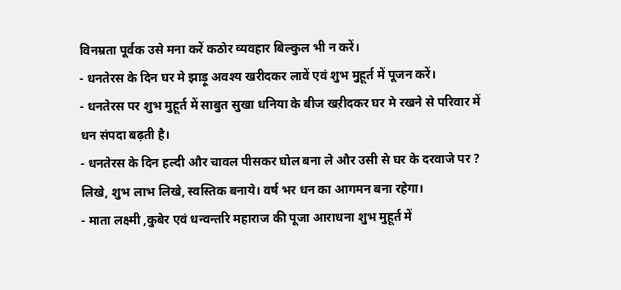विनम्रता पूर्वक उसे मना करें कठोर व्यवहार बिल्कुल भी न करें।
- धनतेरस के दिन घर मे झाड़ू अवश्य खरीदकर लावें एवं शुभ मुहूर्त में पूजन करें।
- धनतेरस पर शुभ मुहूर्त में साबुत सुखा धनिया के बीज खऱीदकर घर मे रखने से परिवार में धन संपदा बढ़ती है।
- धनतेरस के दिन हल्दी और चावल पीसकर घोल बना ले और उसी से घर के दरवाजे पर ? लिखे, शुभ लाभ लिखे, स्वस्तिक बनाये। वर्ष भर धन का आगमन बना रहेगा।
- माता लक्ष्मी ,कुबेर एवं धन्वन्तरि महाराज की पूजा आराधना शुभ मुहूर्त में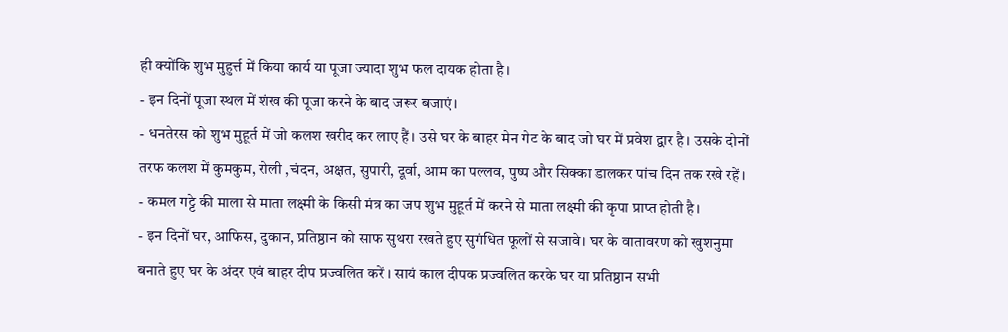ही क्योंकि शुभ मुहुर्त्त में किया कार्य या पूजा ज्यादा शुभ फल दायक होता है।
- इन दिनों पूजा स्थल में शंख की पूजा करने के बाद जरूर बजाएं।
- धनतेरस को शुभ मुहूर्त में जो कलश खरीद कर लाए हैं। उसे घर के बाहर मेन गेट के बाद जो घर में प्रवेश द्वार है। उसके दोनों तरफ कलश में कुमकुम, रोली ,चंदन, अक्षत, सुपारी, दूर्वा, आम का पल्लव, पुष्प और सिक्का डालकर पांच दिन तक रखे रहें।
- कमल गट्टे की माला से माता लक्ष्मी के किसी मंत्र का जप शुभ मुहूर्त में करने से माता लक्ष्मी की कृपा प्राप्त होती है।
- इन दिनों घर, आफिस, दुकान, प्रतिष्ठान को साफ सुथरा रखते हुए सुगंधित फूलों से सजावे। घर के वातावरण को खुशनुमा बनाते हुए घर के अंदर एवं बाहर दीप प्रज्वलित करें । सायं काल दीपक प्रज्वलित करके घर या प्रतिष्ठान सभी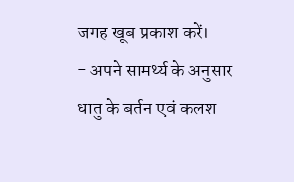जगह खूब प्रकाश करें।
- अपने सामर्थ्य के अनुसार धातु के बर्तन एवं कलश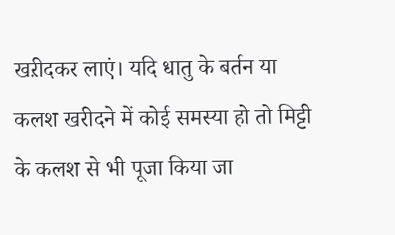खऱीदकर लाएं। यदि धातु के बर्तन या कलश खरीदने में कोई समस्या हो तो मिट्टी के कलश से भी पूजा किया जा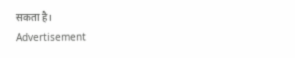सकता है।
Advertisement